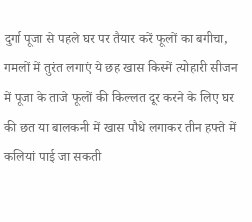दुर्गा पूजा से पहले घर पर तैयार करें फूलों का बगीचा, गमलों में तुरंत लगाएं ये छह खास किस्में त्योहारी सीजन में पूजा के ताजे फूलों की किल्लत दूर करने के लिए घर की छत या बालकनी में खास पौधे लगाकर तीन हफ्ते में कलियां पाई जा सकती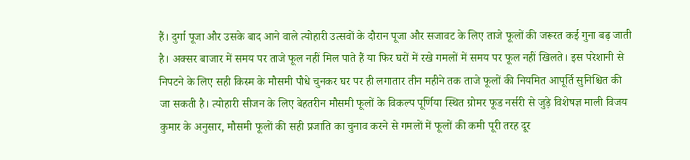हैं। दुर्गा पूजा और उसके बाद आने वाले त्योहारी उत्सवों के दौरान पूजा और सजावट के लिए ताजे फूलों की जरूरत कई गुना बढ़ जाती है। अक्सर बाजार में समय पर ताजे फूल नहीं मिल पाते हैं या फिर घरों में रखे गमलों में समय पर फूल नहीं खिलते। इस परेशानी से निपटने के लिए सही किस्म के मौसमी पौधे चुनकर घर पर ही लगातार तीन महीने तक ताजे फूलों की नियमित आपूर्ति सुनिश्चित की जा सकती है। त्योहारी सीजन के लिए बेहतरीन मौसमी फूलों के विकल्प पूर्णिया स्थित ग्रोमर फूड नर्सरी से जुड़े विशेषज्ञ माली विजय कुमार के अनुसार, मौसमी फूलों की सही प्रजाति का चुनाव करने से गमलों में फूलों की कमी पूरी तरह दूर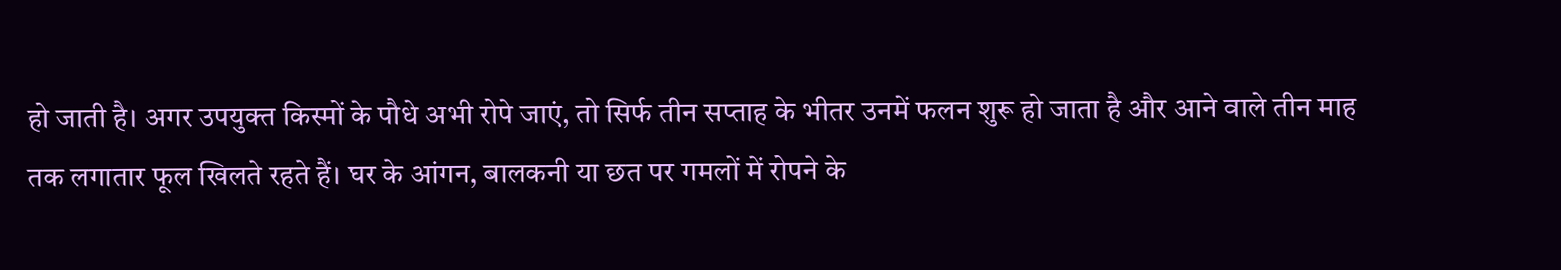हो जाती है। अगर उपयुक्त किस्मों के पौधे अभी रोपे जाएं, तो सिर्फ तीन सप्ताह के भीतर उनमें फलन शुरू हो जाता है और आने वाले तीन माह तक लगातार फूल खिलते रहते हैं। घर के आंगन, बालकनी या छत पर गमलों में रोपने के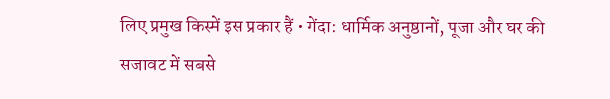लिए प्रमुख किस्में इस प्रकार हैं • गेंदा: धार्मिक अनुष्ठानों, पूजा और घर की सजावट में सबसे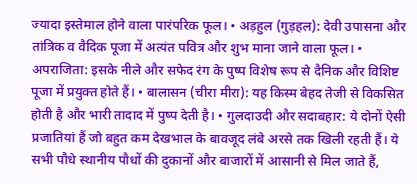ज्यादा इस्तेमाल होने वाला पारंपरिक फूल। • अड़हुल (गुड़हल): देवी उपासना और तांत्रिक व वैदिक पूजा में अत्यंत पवित्र और शुभ माना जाने वाला फूल। • अपराजिता: इसके नीले और सफेद रंग के पुष्प विशेष रूप से दैनिक और विशिष्ट पूजा में प्रयुक्त होते हैं। • बालासन (चीरा मीरा): यह किस्म बेहद तेजी से विकसित होती है और भारी तादाद में पुष्प देती है। • गुलदाउदी और सदाबहार: ये दोनों ऐसी प्रजातियां हैं जो बहुत कम देखभाल के बावजूद लंबे अरसे तक खिली रहती हैं। ये सभी पौधे स्थानीय पौधों की दुकानों और बाजारों में आसानी से मिल जाते हैं,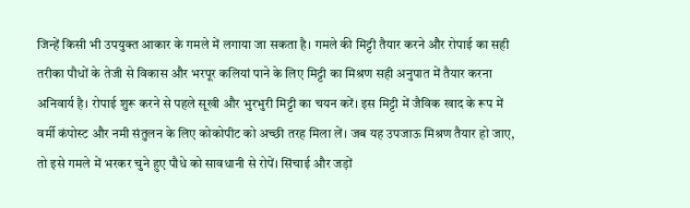जिन्हें किसी भी उपयुक्त आकार के गमले में लगाया जा सकता है। गमले की मिट्टी तैयार करने और रोपाई का सही तरीका पौधों के तेजी से विकास और भरपूर कलियां पाने के लिए मिट्टी का मिश्रण सही अनुपात में तैयार करना अनिवार्य है। रोपाई शुरू करने से पहले सूखी और भुरभुरी मिट्टी का चयन करें। इस मिट्टी में जैविक खाद के रूप में वर्मी कंपोस्ट और नमी संतुलन के लिए कोकोपीट को अच्छी तरह मिला लें। जब यह उपजाऊ मिश्रण तैयार हो जाए, तो इसे गमले में भरकर चुने हुए पौधे को सावधानी से रोपें। सिंचाई और जड़ों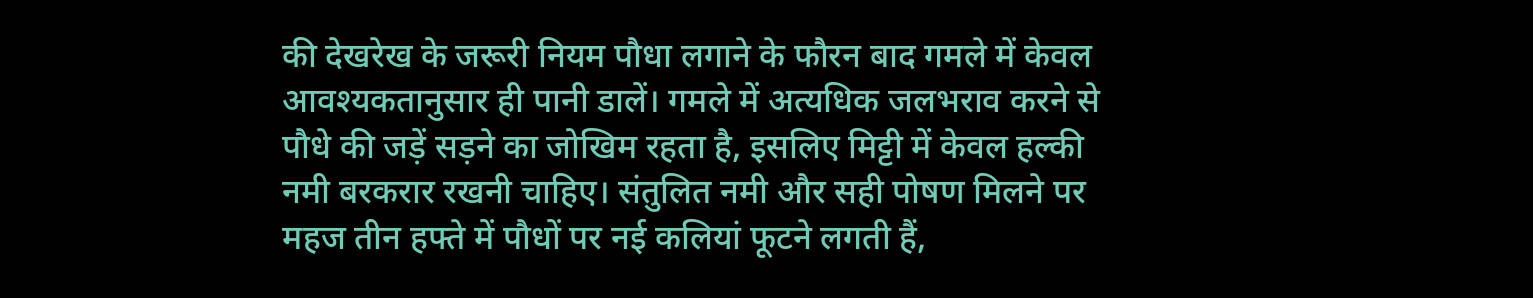की देखरेख के जरूरी नियम पौधा लगाने के फौरन बाद गमले में केवल आवश्यकतानुसार ही पानी डालें। गमले में अत्यधिक जलभराव करने से पौधे की जड़ें सड़ने का जोखिम रहता है, इसलिए मिट्टी में केवल हल्की नमी बरकरार रखनी चाहिए। संतुलित नमी और सही पोषण मिलने पर महज तीन हफ्ते में पौधों पर नई कलियां फूटने लगती हैं,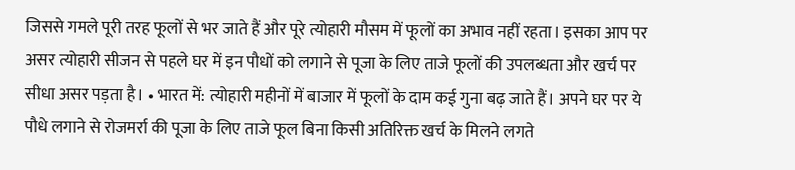जिससे गमले पूरी तरह फूलों से भर जाते हैं और पूरे त्योहारी मौसम में फूलों का अभाव नहीं रहता। इसका आप पर असर त्योहारी सीजन से पहले घर में इन पौधों को लगाने से पूजा के लिए ताजे फूलों की उपलब्धता और खर्च पर सीधा असर पड़ता है। • भारत में: त्योहारी महीनों में बाजार में फूलों के दाम कई गुना बढ़ जाते हैं। अपने घर पर ये पौधे लगाने से रोजमर्रा की पूजा के लिए ताजे फूल बिना किसी अतिरिक्त खर्च के मिलने लगते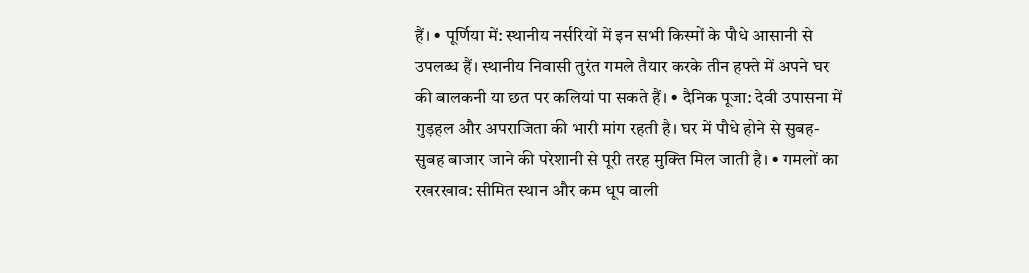हैं। • पूर्णिया में: स्थानीय नर्सरियों में इन सभी किस्मों के पौधे आसानी से उपलब्ध हैं। स्थानीय निवासी तुरंत गमले तैयार करके तीन हफ्ते में अपने घर की बालकनी या छत पर कलियां पा सकते हैं। • दैनिक पूजा: देवी उपासना में गुड़हल और अपराजिता की भारी मांग रहती है। घर में पौधे होने से सुबह-सुबह बाजार जाने की परेशानी से पूरी तरह मुक्ति मिल जाती है। • गमलों का रखरखाव: सीमित स्थान और कम धूप वाली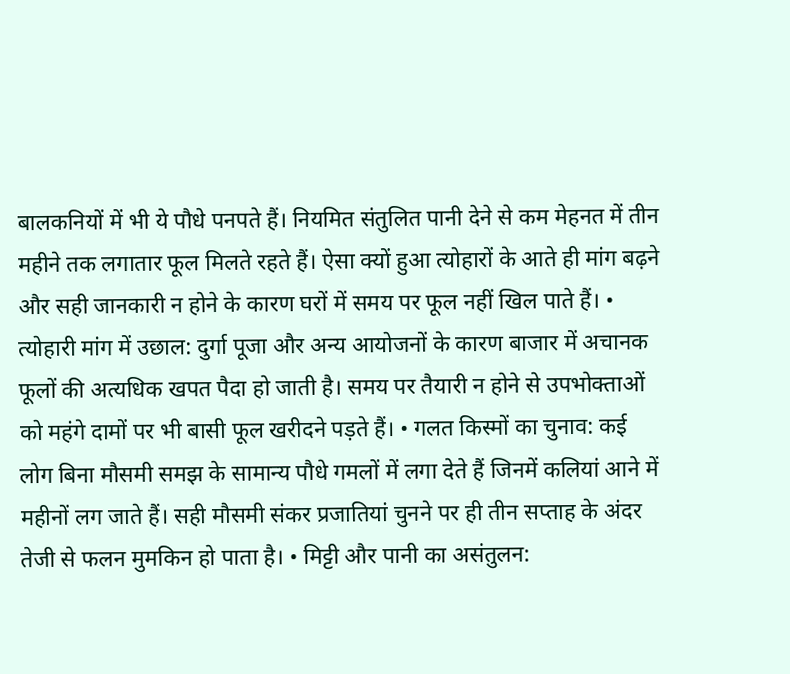बालकनियों में भी ये पौधे पनपते हैं। नियमित संतुलित पानी देने से कम मेहनत में तीन महीने तक लगातार फूल मिलते रहते हैं। ऐसा क्यों हुआ त्योहारों के आते ही मांग बढ़ने और सही जानकारी न होने के कारण घरों में समय पर फूल नहीं खिल पाते हैं। • त्योहारी मांग में उछाल: दुर्गा पूजा और अन्य आयोजनों के कारण बाजार में अचानक फूलों की अत्यधिक खपत पैदा हो जाती है। समय पर तैयारी न होने से उपभोक्ताओं को महंगे दामों पर भी बासी फूल खरीदने पड़ते हैं। • गलत किस्मों का चुनाव: कई लोग बिना मौसमी समझ के सामान्य पौधे गमलों में लगा देते हैं जिनमें कलियां आने में महीनों लग जाते हैं। सही मौसमी संकर प्रजातियां चुनने पर ही तीन सप्ताह के अंदर तेजी से फलन मुमकिन हो पाता है। • मिट्टी और पानी का असंतुलन: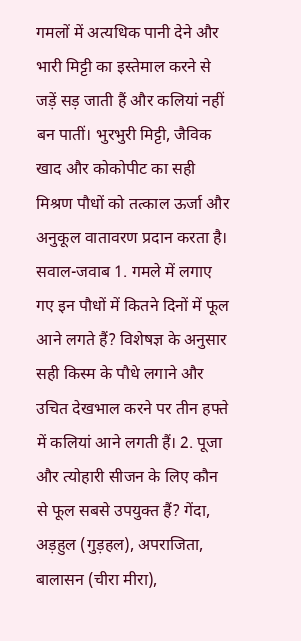गमलों में अत्यधिक पानी देने और भारी मिट्टी का इस्तेमाल करने से जड़ें सड़ जाती हैं और कलियां नहीं बन पातीं। भुरभुरी मिट्टी, जैविक खाद और कोकोपीट का सही मिश्रण पौधों को तत्काल ऊर्जा और अनुकूल वातावरण प्रदान करता है। सवाल-जवाब 1. गमले में लगाए गए इन पौधों में कितने दिनों में फूल आने लगते हैं? विशेषज्ञ के अनुसार सही किस्म के पौधे लगाने और उचित देखभाल करने पर तीन हफ्ते में कलियां आने लगती हैं। 2. पूजा और त्योहारी सीजन के लिए कौन से फूल सबसे उपयुक्त हैं? गेंदा, अड़हुल (गुड़हल), अपराजिता, बालासन (चीरा मीरा),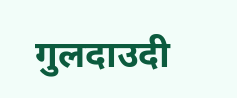गुलदाउदी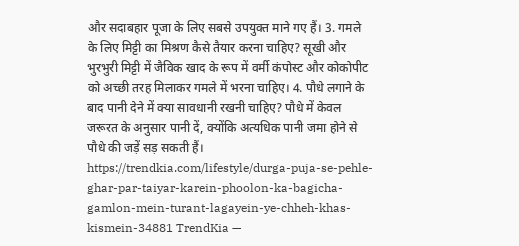और सदाबहार पूजा के लिए सबसे उपयुक्त माने गए हैं। 3. गमले के लिए मिट्टी का मिश्रण कैसे तैयार करना चाहिए? सूखी और भुरभुरी मिट्टी में जैविक खाद के रूप में वर्मी कंपोस्ट और कोकोपीट को अच्छी तरह मिलाकर गमले में भरना चाहिए। 4. पौधे लगाने के बाद पानी देने में क्या सावधानी रखनी चाहिए? पौधे में केवल जरूरत के अनुसार पानी दें, क्योंकि अत्यधिक पानी जमा होने से पौधे की जड़ें सड़ सकती हैं। https://trendkia.com/lifestyle/durga-puja-se-pehle-ghar-par-taiyar-karein-phoolon-ka-bagicha-gamlon-mein-turant-lagayein-ye-chheh-khas-kismein-34881 TrendKia —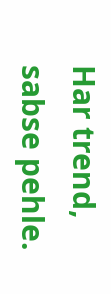Har trend, sabse pehle.